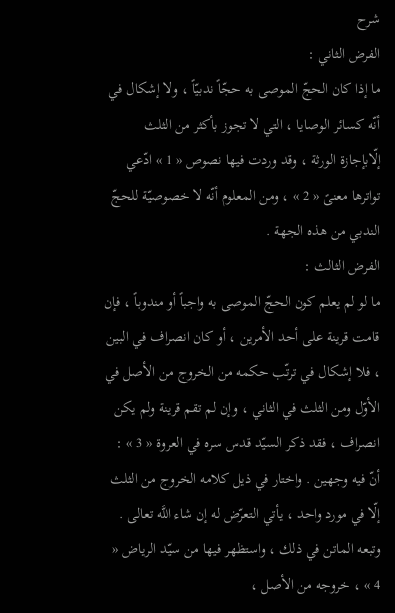شرح
الفرض الثاني :
ما إذا كان الحجّ الموصى به حجّاً ندبيّاً ، ولا إشكال في أنّه كسائر الوصايا ، التي لا تجوز بأكثر من الثلث إلّابإجازة الورثة ، وقد وردت فيها نصوص « 1 » ادّعي تواترها معنىً « 2 » ، ومن المعلوم أنّه لا خصوصيّة للحجّ الندبي من هذه الجهة .
الفرض الثالث :
ما لو لم يعلم كون الحجّ الموصى به واجباً أو مندوباً ، فإن قامت قرينة على أحد الأمرين ، أو كان انصراف في البين ، فلا إشكال في ترتّب حكمه من الخروج من الأصل في الأوّل ومن الثلث في الثاني ، وإن لم تقم قرينة ولم يكن انصراف ، فقد ذكر السيّد قدس سره في العروة « 3 » : أنّ فيه وجهين . واختار في ذيل كلامه الخروج من الثلث إلّا في مورد واحد ، يأتي التعرّض له إن شاء اللَّه تعالى . وتبعه الماتن في ذلك ، واستظهر فيها من سيّد الرياض « 4 » ، خروجه من الأصل ،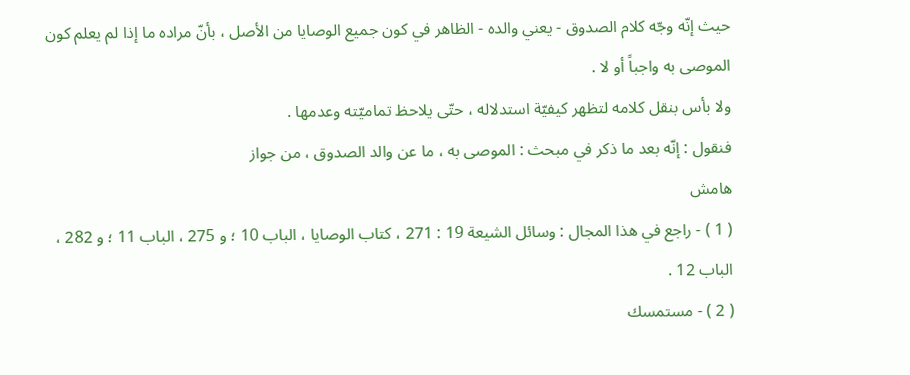حيث إنّه وجّه كلام الصدوق - يعني والده - الظاهر في كون جميع الوصايا من الأصل ، بأنّ مراده ما إذا لم يعلم كون الموصى به واجباً أو لا .
ولا بأس بنقل كلامه لتظهر كيفيّة استدلاله ، حتّى يلاحظ تماميّته وعدمها .
فنقول : إنّه بعد ما ذكر في مبحث : الموصى به ، ما عن والد الصدوق ، من جواز
هامش
( 1 ) - راجع في هذا المجال : وسائل الشيعة 19 : 271 ، كتاب الوصايا ، الباب 10 ؛ و 275 ، الباب 11 ؛ و 282 ، الباب 12 .
( 2 ) - مستمسك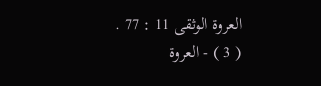العروة الوثقى 11 : 77 .
( 3 ) - العروة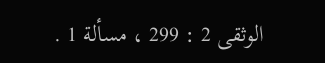الوثقى 2 : 299 ، مسألة 1 .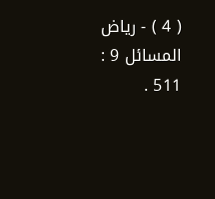( 4 ) - رياض المسائل 9 : 511 .